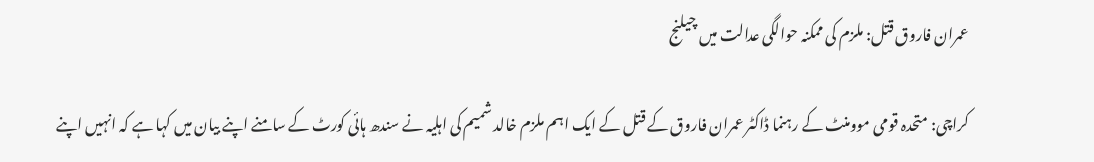عمران فاروق قتل: ملزم کی ممکنہ حوالگی عدالت میں چیلنج

کراچی: متحدہ قومی موومنٹ کے رہنما ڈاکٹر عمران فاروق کے قتل کے ایک اہم ملزم خالد شمیم کی اہلیہ نے سندھ ہائی کورٹ کے سامنے اپنے بیان میں کہا ہے کہ انہیں اپنے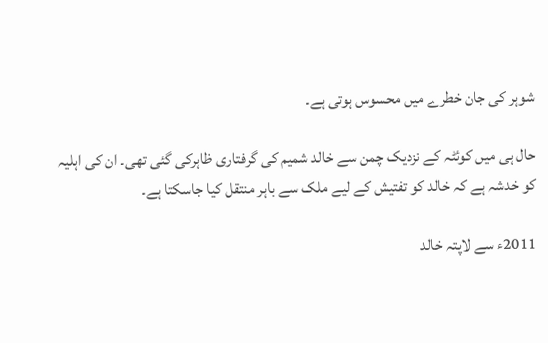شوہر کی جان خطرے میں محسوس ہوتی ہے۔

حال ہی میں کوئٹہ کے نزدیک چمن سے خالد شمیم کی گرفتاری ظاہرکی گئی تھی۔ ان کی اہلیہ کو خدشہ ہے کہ خالد کو تفتیش کے لیے ملک سے باہر منتقل کیا جاسکتا ہے۔

2011ء سے لاپتہ خالد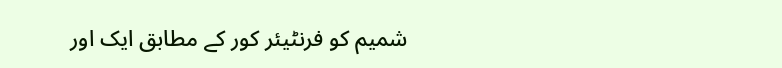شمیم کو فرنٹیئر کور کے مطابق ایک اور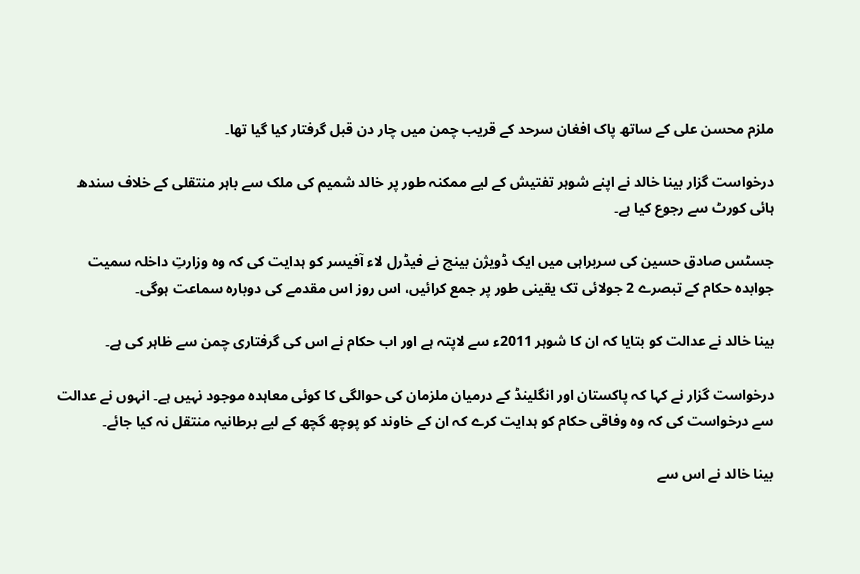ملزم محسن علی کے ساتھ پاک افغان سرحد کے قریب چمن میں چار دن قبل گرفتار کیا گیا تھا۔

درخواست گزار بینا خالد نے اپنے شوہر تفتیش کے لیے ممکنہ طور پر خالد شمیم کی ملک سے باہر منتقلی کے خلاف سندھ ہائی کورٹ سے رجوع کیا ہے۔

جسٹس صادق حسین کی سربراہی میں ایک ڈویژن بینچ نے فیڈرل لاء آفیسر کو ہدایت کی کہ وہ وزارتِ داخلہ سمیت جوابدہ حکام کے تبصرے 2 جولائی تک یقینی طور پر جمع کرائیں، اس روز اس مقدمے کی دوبارہ سماعت ہوگی۔

بینا خالد نے عدالت کو بتایا کہ ان کا شوہر 2011ء سے لاپتہ ہے اور اب حکام نے اس کی گرفتاری چمن سے ظاہر کی ہے۔

درخواست گزار نے کہا کہ پاکستان اور انگلینڈ کے درمیان ملزمان کی حوالگی کا کوئی معاہدہ موجود نہیں ہے۔ انہوں نے عدالت سے درخواست کی کہ وہ وفاقی حکام کو ہدایت کرے کہ ان کے خاوند کو پوچھ گچھ کے لیے برطانیہ منتقل نہ کیا جائے۔

بینا خالد نے اس سے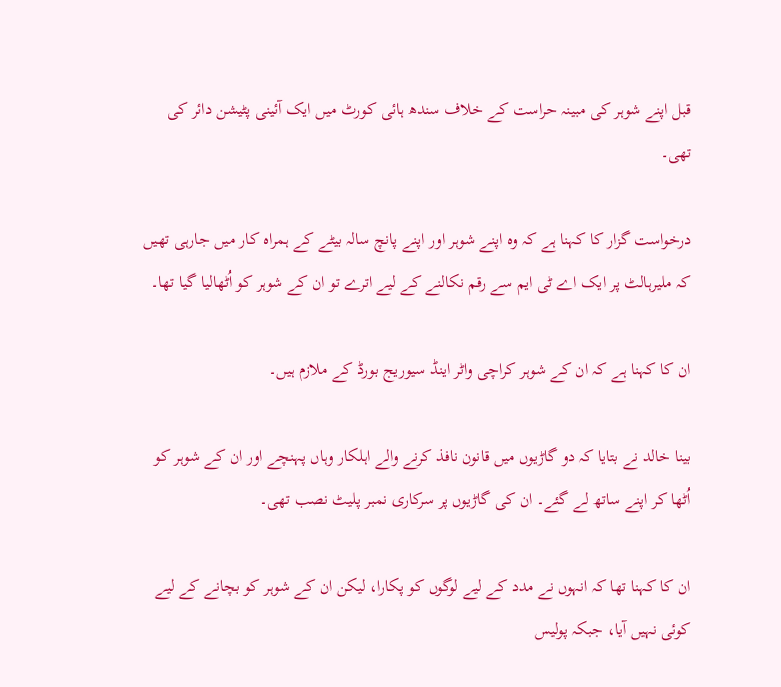قبل اپنے شوہر کی مبینہ حراست کے خلاف سندھ ہائی کورٹ میں ایک آئینی پٹیشن دائر کی تھی۔

درخواست گزار کا کہنا ہے کہ وہ اپنے شوہر اور اپنے پانچ سالہ بیٹے کے ہمراہ کار میں جارہی تھیں کہ ملیرہالٹ پر ایک اے ٹی ایم سے رقم نکالنے کے لیے اترے تو ان کے شوہر کو اُٹھالیا گیا تھا۔

ان کا کہنا ہے کہ ان کے شوہر کراچی واٹر اینڈ سیوریج بورڈ کے ملازم ہیں۔

بینا خالد نے بتایا کہ دو گاڑیوں میں قانون نافذ کرنے والے اہلکار وہاں پہنچے اور ان کے شوہر کو اُٹھا کر اپنے ساتھ لے گئے۔ ان کی گاڑیوں پر سرکاری نمبر پلیٹ نصب تھی۔

ان کا کہنا تھا کہ انہوں نے مدد کے لیے لوگوں کو پکارا، لیکن ان کے شوہر کو بچانے کے لیے کوئی نہیں آیا، جبکہ پولیس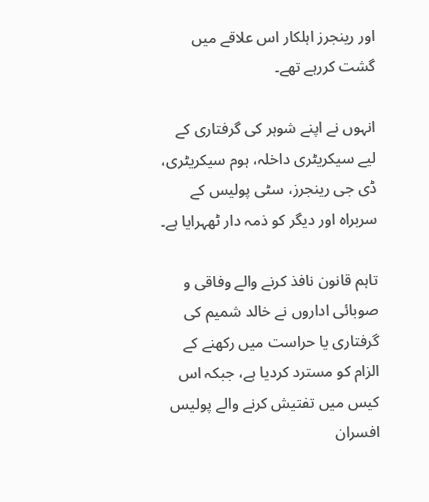اور رینجرز اہلکار اس علاقے میں گشت کررہے تھے۔

انہوں نے اپنے شوہر کی گرفتاری کے لیے سیکریٹری داخلہ، ہوم سیکریٹری، ڈی جی رینجرز، سٹی پولیس کے سربراہ اور دیگر کو ذمہ دار ٹھہرایا ہے۔

تاہم قانون نافذ کرنے والے وفاقی و صوبائی اداروں نے خالد شمیم کی گرفتاری یا حراست میں رکھنے کے الزام کو مسترد کردیا ہے، جبکہ اس کیس میں تفتیش کرنے والے پولیس افسران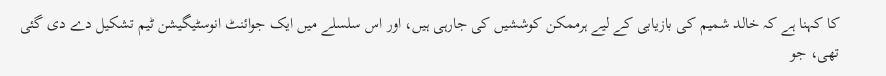کا کہنا ہے کہ خالد شمیم کی بازیابی کے لیے ہرممکن کوششیں کی جارہی ہیں، اور اس سلسلے میں ایک جوائنٹ انوسٹیگیشن ٹیم تشکیل دے دی گئی تھی، جو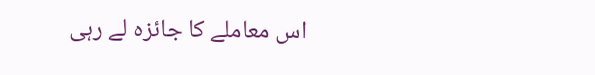اس معاملے کا جائزہ لے رہی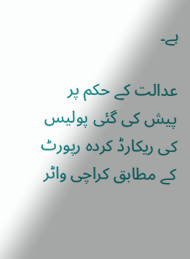ہے۔

عدالت کے حکم پر پیش کی گئی پولیس کی ریکارڈ کردہ رپورٹ کے مطابق کراچی واٹر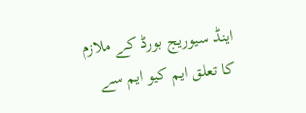اینڈ سیوریج بورڈ کے ملازم کا تعلق ایم کیو ایم سے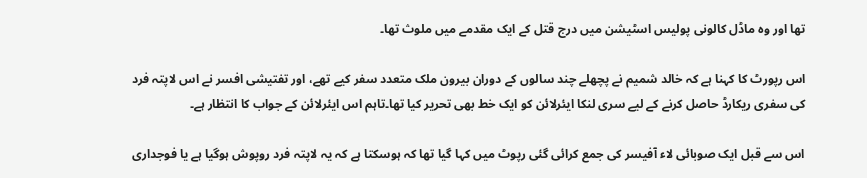تھا اور وہ ماڈل کالونی پولیس اسٹیشن میں درج قتل کے ایک مقدمے میں ملوث تھا۔

اس رپورٹ کا کہنا ہے کہ خالد شمیم نے پچھلے چند سالوں کے دوران بیرون ملک متعدد سفر کیے تھے، اور تفتیشی افسر نے اس لاپتہ فرد کی سفری ریکارڈ حاصل کرنے کے لیے سری لنکا ایئرلائن کو ایک خط بھی تحریر کیا تھا۔تاہم اس ایئرلائن کے جواب کا انتظار ہے۔

اس سے قبل ایک صوبائی لاء آفیسر کی جمع کرائی گئی رپوٹ میں کہا گیا تھا کہ ہوسکتا ہے کہ یہ لاپتہ فرد روپوش ہوگیا ہے یا فوجداری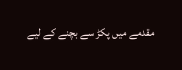مقدمے میں پکڑ سے بچنے کے لیے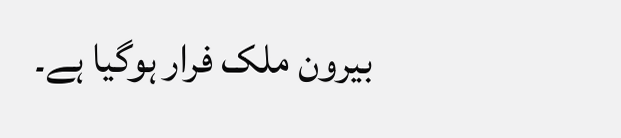بیرون ملک فرار ہوگیا ہے۔